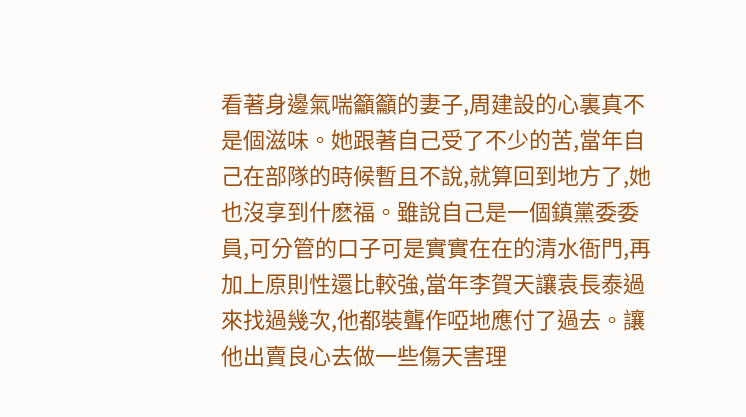看著身邊氣喘籲籲的妻子,周建設的心裏真不是個滋味。她跟著自己受了不少的苦,當年自己在部隊的時候暫且不說,就算回到地方了,她也沒享到什麽福。雖說自己是一個鎮黨委委員,可分管的口子可是實實在在的清水衙門,再加上原則性還比較強,當年李賀天讓袁長泰過來找過幾次,他都裝聾作啞地應付了過去。讓他出賣良心去做一些傷天害理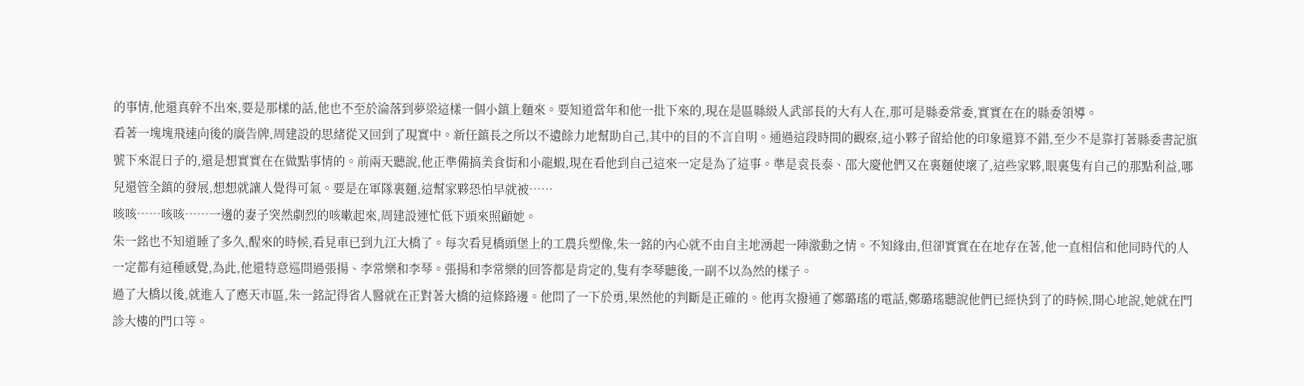的事情,他還真幹不出來,要是那樣的話,他也不至於淪落到夢梁這樣一個小鎮上麵來。要知道當年和他一批下來的,現在是區縣級人武部長的大有人在,那可是縣委常委,實實在在的縣委領導。
看著一塊塊飛速向後的廣告牌,周建設的思緒從又回到了現實中。新任鎮長之所以不遺餘力地幫助自己,其中的目的不言自明。通過這段時間的觀察,這小夥子留給他的印象還算不錯,至少不是靠打著縣委書記旗號下來混日子的,還是想實實在在做點事情的。前兩天聽說,他正準備搞美食街和小龍蝦,現在看他到自己這來一定是為了這事。準是袁長泰、邵大慶他們又在裏麵使壞了,這些家夥,眼裏隻有自己的那點利益,哪兒還管全鎮的發展,想想就讓人覺得可氣。要是在軍隊裏麵,這幫家夥恐怕早就被……
咳咳……咳咳……一邊的妻子突然劇烈的咳嗽起來,周建設連忙低下頭來照顧她。
朱一銘也不知道睡了多久,醒來的時候,看見車已到九江大橋了。每次看見橋頭堡上的工農兵塑像,朱一銘的內心就不由自主地湧起一陣激動之情。不知緣由,但卻實實在在地存在著,他一直相信和他同時代的人一定都有這種感覺,為此,他還特意巡問過張揚、李常樂和李琴。張揚和李常樂的回答都是肯定的,隻有李琴聽後,一副不以為然的樣子。
過了大橋以後,就進入了應天市區,朱一銘記得省人醫就在正對著大橋的這條路邊。他問了一下於勇,果然他的判斷是正確的。他再次撥通了鄭璐瑤的電話,鄭璐瑤聽說他們已經快到了的時候,開心地說,她就在門診大樓的門口等。